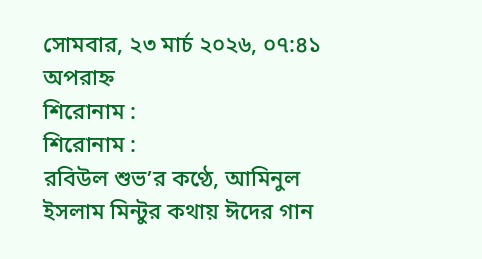সোমবার, ২৩ মার্চ ২০২৬, ০৭:৪১ অপরাহ্ন
শিরোনাম :
শিরোনাম :
রবিউল শুভ’র কণ্ঠে, আমিনুল ইসলাম মিন্টুর কথায় ঈদের গান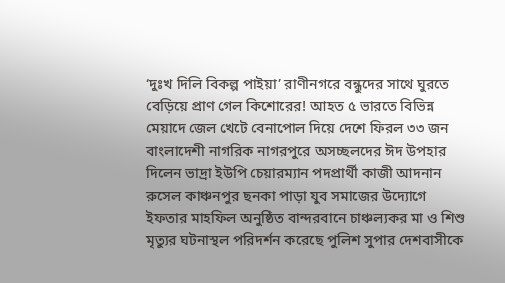‘দুঃখ দিলি বিকল্প পাইয়া’ রাণীনগরে বন্ধুদের সাথে ঘুরতে বেড়িয়ে প্রাণ গেল কিশোরের! আহত ৫ ভারতে বিভিন্ন মেয়াদে জেল খেটে বেনাপোল দিয়ে দেশে ফিরল ৩৩ জন বাংলাদেশী নাগরিক নাগরপুরে অসচ্ছলদের ঈদ উপহার দিলেন ভাদ্রা ইউপি চেয়ারম্যান পদপ্রার্থী কাজী আদনান রুসেল কাঞ্চনপুর ছনকা পাড়া যুব সমাজের উদ্যোগে ইফতার মাহফিল অনুষ্ঠিত বান্দরবানে চাঞ্চল্যকর মা ও শিশু মৃত্যুর ঘটনাস্থল পরিদর্শন করেছে পুলিশ সুপার দেশবাসীকে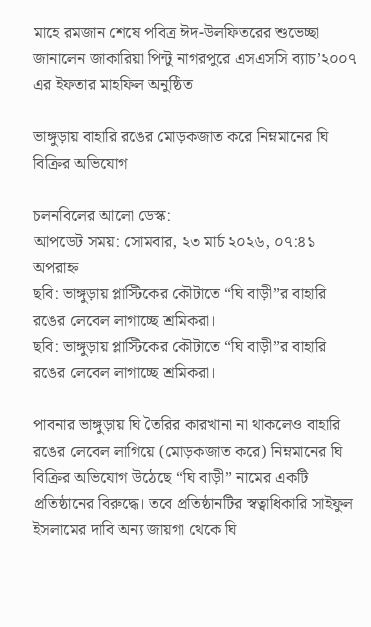মাহে রমজান শেষে পবিত্র ঈদ-উলফিতরের শুভেচ্ছা জানালেন জাকারিয়া পিন্টু নাগরপুরে এসএসসি ব্যাচ’২০০৭ এর ইফতার মাহফিল অনুষ্ঠিত

ভাঙ্গুড়ায় বাহারি রঙের মোড়কজাত করে নিম্নমানের ঘি বিক্রির অভিযোগ

চলনবিলের আলো ডেস্ক:
আপডেট সময়: সোমবার, ২৩ মার্চ ২০২৬, ০৭:৪১ অপরাহ্ন
ছবি: ভাঙ্গুড়ায় প্লাস্টিকের কৌটাতে “ঘি বাড়ী”র বাহারি রঙের লেবেল লাগাচ্ছে শ্রমিকরা।
ছবি: ভাঙ্গুড়ায় প্লাস্টিকের কৌটাতে “ঘি বাড়ী”র বাহারি রঙের লেবেল লাগাচ্ছে শ্রমিকরা।

পাবনার ভাঙ্গুড়ায় ঘি তৈরির কারখানা না থাকলেও বাহারি রঙের লেবেল লাগিয়ে (মোড়কজাত করে) নিম্নমানের ঘি বিক্রির অভিযোগ উঠেছে “ঘি বাড়ী” নামের একটি প্রতিষ্ঠানের বিরুদ্ধে। তবে প্রতিষ্ঠানটির স্বত্বাধিকারি সাইফুল ইসলামের দাবি অন্য জায়গা থেকে ঘি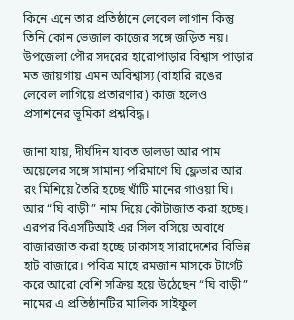কিনে এনে তার প্রতিষ্ঠানে লেবেল লাগান কিন্তু তিনি কোন ভেজাল কাজের সঙ্গে জড়িত নয়। উপজেলা পৌর সদরের হারোপাড়ার বিশ্বাস পাড়ার মত জায়গায় এমন অবিশ্বাস্য (বাহারি রঙের লেবেল লাগিয়ে প্রতারণার) কাজ হলেও প্রসাশনের ভূমিকা প্রশ্নবিদ্ধ।

জানা যায়, দীর্ঘদিন যাবত ডালডা আর পাম অয়েলের সঙ্গে সামান্য পরিমাণে ঘি ফ্লেভার আর রং মিশিয়ে তৈরি হচ্ছে খাঁটি মানের গাওয়া ঘি। আর “ঘি বাড়ী” নাম দিয়ে কৌটাজাত করা হচ্ছে। এরপর বিএসটিআই এর সিল বসিয়ে অবাধে বাজারজাত করা হচ্ছে ঢাকাসহ সারাদেশের বিভিন্ন হাট বাজারে। পবিত্র মাহে রমজান মাসকে টার্গেট করে আরো বেশি সক্রিয় হয়ে উঠেছেন “ঘি বাড়ী” নামের এ প্রতিষ্ঠানটির মালিক সাইফুল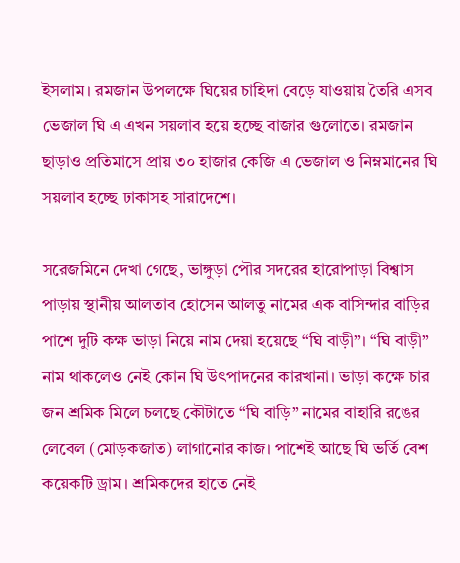ইসলাম। রমজান উপলক্ষে ঘিয়ের চাহিদা বেড়ে যাওয়ায় তৈরি এসব ভেজাল ঘি এ এখন সয়লাব হয়ে হচ্ছে বাজার গুলোতে। রমজান ছাড়াও প্রতিমাসে প্রায় ৩০ হাজার কেজি এ ভেজাল ও নিম্নমানের ঘি সয়লাব হচ্ছে ঢাকাসহ সারাদেশে।

সরেজমিনে দেখা গেছে, ভাঙ্গুড়া পৌর সদরের হারোপাড়া বিশ্বাস পাড়ায় স্থানীয় আলতাব হোসেন আলতু নামের এক বাসিন্দার বাড়ির পাশে দুটি কক্ষ ভাড়া নিয়ে নাম দেয়া হয়েছে “ঘি বাড়ী”। “ঘি বাড়ী” নাম থাকলেও নেই কোন ঘি উৎপাদনের কারখানা। ভাড়া কক্ষে চার জন শ্রমিক মিলে চলছে কৌটাতে “ঘি বাড়ি” নামের বাহারি রঙের লেবেল (মোড়কজাত) লাগানোর কাজ। পাশেই আছে ঘি ভর্তি বেশ কয়েকটি ড্রাম। শ্রমিকদের হাতে নেই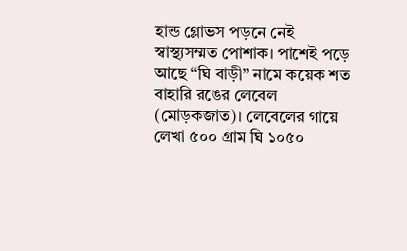হান্ড গ্লোভস পড়নে নেই স্বাস্থ্যসম্মত পোশাক। পাশেই পড়ে আছে “ঘি বাড়ী” নামে কয়েক শত বাহারি রঙের লেবেল (মোড়কজাত)। লেবেলের গায়ে লেখা ৫০০ গ্রাম ঘি ১০৫০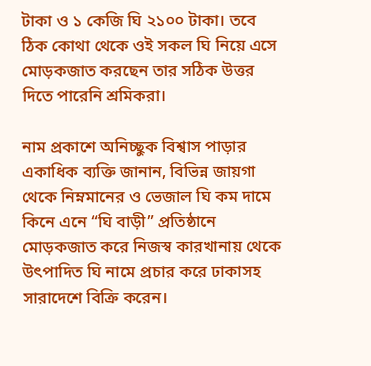টাকা ও ১ কেজি ঘি ২১০০ টাকা। তবে ঠিক কোথা থেকে ওই সকল ঘি নিয়ে এসে মোড়কজাত করছেন তার সঠিক উত্তর দিতে পারেনি শ্রমিকরা।

নাম প্রকাশে অনিচ্ছুক বিশ্বাস পাড়ার একাধিক ব্যক্তি জানান, বিভিন্ন জায়গা থেকে নিম্নমানের ও ভেজাল ঘি কম দামে কিনে এনে “ঘি বাড়ী” প্রতিষ্ঠানে মোড়কজাত করে নিজস্ব কারখানায় থেকে উৎপাদিত ঘি নামে প্রচার করে ঢাকাসহ সারাদেশে বিক্রি করেন।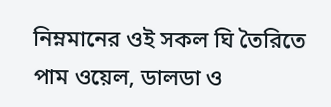নিম্নমানের ওই সকল ঘি তৈরিতে পাম ওয়েল, ডালডা ও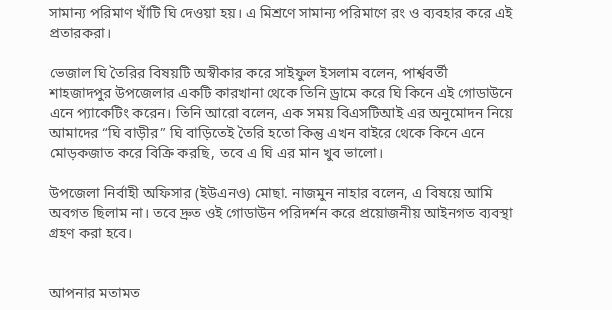সামান্য পরিমাণ খাঁটি ঘি দেওয়া হয়। এ মিশ্রণে সামান্য পরিমাণে রং ও ব্যবহার করে এই প্রতারকরা।

ভেজাল ঘি তৈরির বিষয়টি অস্বীকার করে সাইফুল ইসলাম বলেন, পার্শ্ববর্তী শাহজাদপুর উপজেলার একটি কারখানা থেকে তিনি ড্রামে করে ঘি কিনে এই গোডাউনে এনে প্যাকেটিং করেন। তিনি আরো বলেন, এক সময় বিএসটিআই এর অনুমোদন নিয়ে আমাদের “ঘি বাড়ীর” ঘি বাড়িতেই তৈরি হতো কিন্তু এখন বাইরে থেকে কিনে এনে মোড়কজাত করে বিক্রি করছি, তবে এ ঘি এর মান খুব ভালো।

উপজেলা নির্বাহী অফিসার (ইউএনও) মোছা. নাজমুন নাহার বলেন, এ বিষয়ে আমি অবগত ছিলাম না। তবে দ্রুত ওই গোডাউন পরিদর্শন করে প্রয়োজনীয় আইনগত ব্যবস্থা গ্রহণ করা হবে।


আপনার মতামত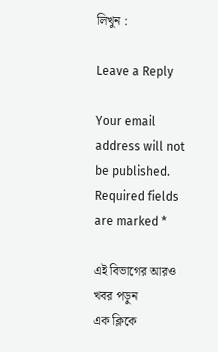লিখুন :

Leave a Reply

Your email address will not be published. Required fields are marked *

এই বিভাগের আরও খবর পড়ুন
এক ক্লিকে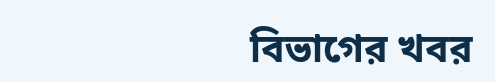বিভাগের খবর